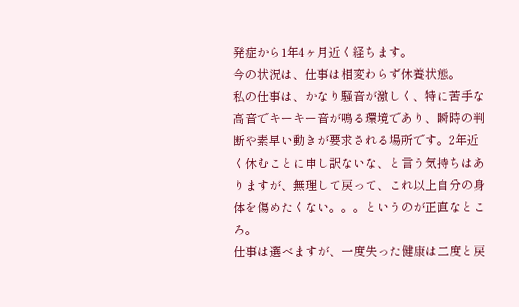発症から1年4ヶ月近く経ちます。
今の状況は、仕事は相変わらず休養状態。
私の仕事は、かなり騒音が激しく、特に苦手な高音でキーキー音が鳴る環境であり、瞬時の判断や素早い動きが要求される場所です。2年近く休むことに申し訳ないな、と言う気持ちはありますが、無理して戻って、これ以上自分の身体を傷めたくない。。。というのが正直なところ。
仕事は選べますが、一度失った健康は二度と戻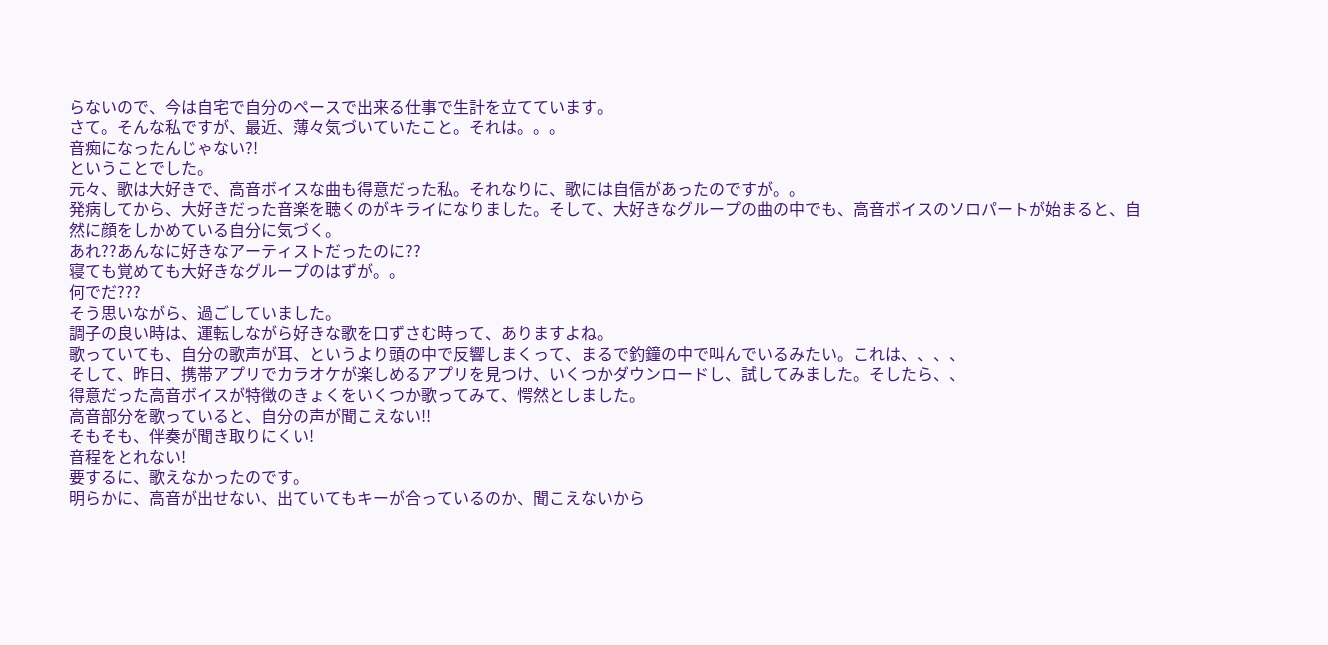らないので、今は自宅で自分のペースで出来る仕事で生計を立てています。
さて。そんな私ですが、最近、薄々気づいていたこと。それは。。。
音痴になったんじゃない?!
ということでした。
元々、歌は大好きで、高音ボイスな曲も得意だった私。それなりに、歌には自信があったのですが。。
発病してから、大好きだった音楽を聴くのがキライになりました。そして、大好きなグループの曲の中でも、高音ボイスのソロパートが始まると、自然に顔をしかめている自分に気づく。
あれ??あんなに好きなアーティストだったのに??
寝ても覚めても大好きなグループのはずが。。
何でだ???
そう思いながら、過ごしていました。
調子の良い時は、運転しながら好きな歌を口ずさむ時って、ありますよね。
歌っていても、自分の歌声が耳、というより頭の中で反響しまくって、まるで釣鐘の中で叫んでいるみたい。これは、、、、
そして、昨日、携帯アプリでカラオケが楽しめるアプリを見つけ、いくつかダウンロードし、試してみました。そしたら、、
得意だった高音ボイスが特徴のきょくをいくつか歌ってみて、愕然としました。
高音部分を歌っていると、自分の声が聞こえない!!
そもそも、伴奏が聞き取りにくい!
音程をとれない!
要するに、歌えなかったのです。
明らかに、高音が出せない、出ていてもキーが合っているのか、聞こえないから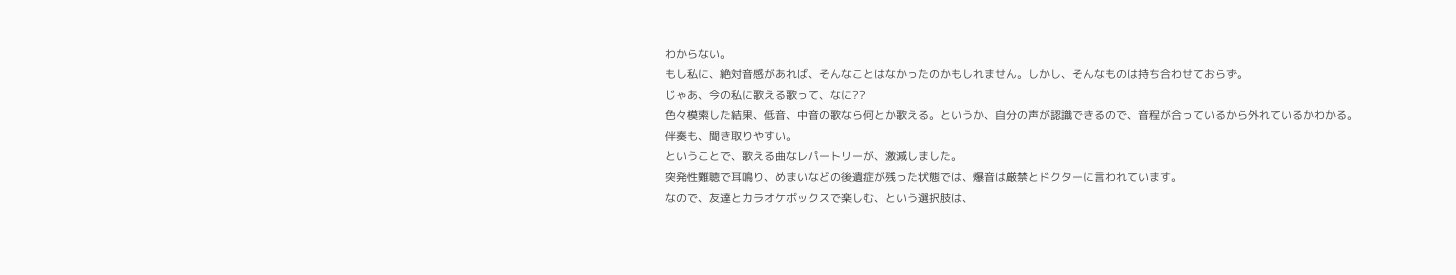わからない。
もし私に、絶対音感があれば、そんなことはなかったのかもしれません。しかし、そんなものは持ち合わせておらず。
じゃあ、今の私に歌える歌って、なに??
色々模索した結果、低音、中音の歌なら何とか歌える。というか、自分の声が認識できるので、音程が合っているから外れているかわかる。
伴奏も、聞き取りやすい。
ということで、歌える曲なレパートリーが、激減しました。
突発性難聴で耳鳴り、めまいなどの後遺症が残った状態では、爆音は厳禁とドクターに言われています。
なので、友達とカラオケボックスで楽しむ、という選択肢は、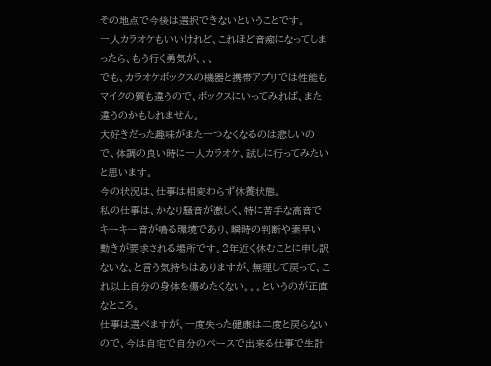その地点で今後は選択できないということです。
一人カラオケもいいけれど、これほど音痴になってしまったら、もう行く勇気が、、、
でも、カラオケボックスの機器と携帯アプリでは性能もマイクの質も違うので、ボックスにいってみれば、また違うのかもしれません。
大好きだった趣味がまた一つなくなるのは悲しいので、体調の良い時に一人カラオケ、試しに行ってみたいと思います。
今の状況は、仕事は相変わらず休養状態。
私の仕事は、かなり騒音が激しく、特に苦手な高音でキーキー音が鳴る環境であり、瞬時の判断や素早い動きが要求される場所です。2年近く休むことに申し訳ないな、と言う気持ちはありますが、無理して戻って、これ以上自分の身体を傷めたくない。。。というのが正直なところ。
仕事は選べますが、一度失った健康は二度と戻らないので、今は自宅で自分のペースで出来る仕事で生計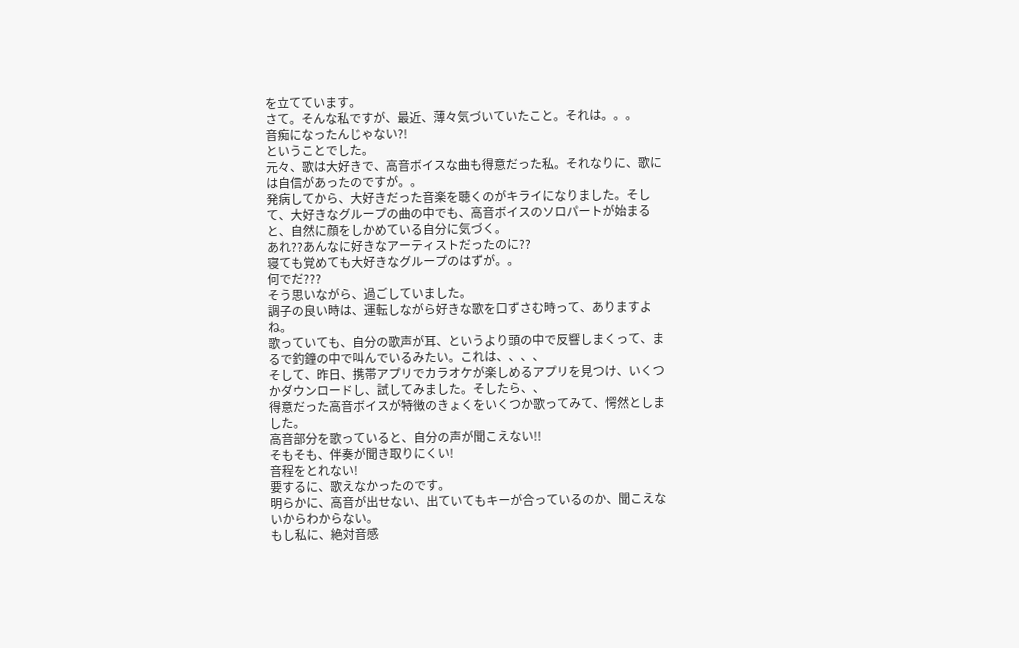を立てています。
さて。そんな私ですが、最近、薄々気づいていたこと。それは。。。
音痴になったんじゃない?!
ということでした。
元々、歌は大好きで、高音ボイスな曲も得意だった私。それなりに、歌には自信があったのですが。。
発病してから、大好きだった音楽を聴くのがキライになりました。そして、大好きなグループの曲の中でも、高音ボイスのソロパートが始まると、自然に顔をしかめている自分に気づく。
あれ??あんなに好きなアーティストだったのに??
寝ても覚めても大好きなグループのはずが。。
何でだ???
そう思いながら、過ごしていました。
調子の良い時は、運転しながら好きな歌を口ずさむ時って、ありますよね。
歌っていても、自分の歌声が耳、というより頭の中で反響しまくって、まるで釣鐘の中で叫んでいるみたい。これは、、、、
そして、昨日、携帯アプリでカラオケが楽しめるアプリを見つけ、いくつかダウンロードし、試してみました。そしたら、、
得意だった高音ボイスが特徴のきょくをいくつか歌ってみて、愕然としました。
高音部分を歌っていると、自分の声が聞こえない!!
そもそも、伴奏が聞き取りにくい!
音程をとれない!
要するに、歌えなかったのです。
明らかに、高音が出せない、出ていてもキーが合っているのか、聞こえないからわからない。
もし私に、絶対音感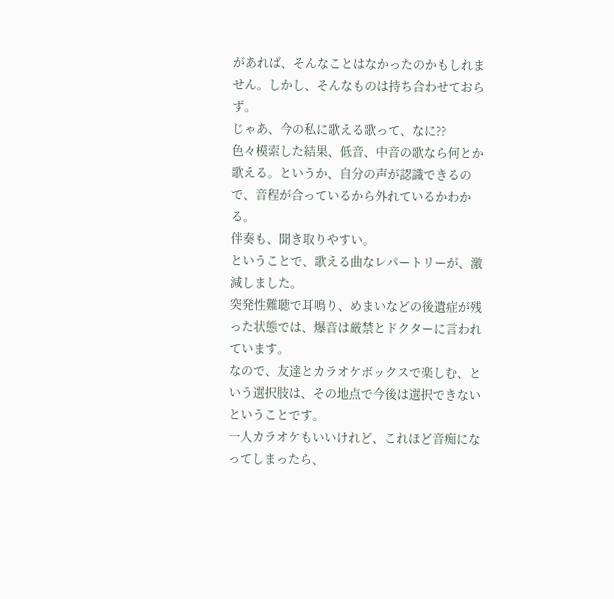があれば、そんなことはなかったのかもしれません。しかし、そんなものは持ち合わせておらず。
じゃあ、今の私に歌える歌って、なに??
色々模索した結果、低音、中音の歌なら何とか歌える。というか、自分の声が認識できるので、音程が合っているから外れているかわかる。
伴奏も、聞き取りやすい。
ということで、歌える曲なレパートリーが、激減しました。
突発性難聴で耳鳴り、めまいなどの後遺症が残った状態では、爆音は厳禁とドクターに言われています。
なので、友達とカラオケボックスで楽しむ、という選択肢は、その地点で今後は選択できないということです。
一人カラオケもいいけれど、これほど音痴になってしまったら、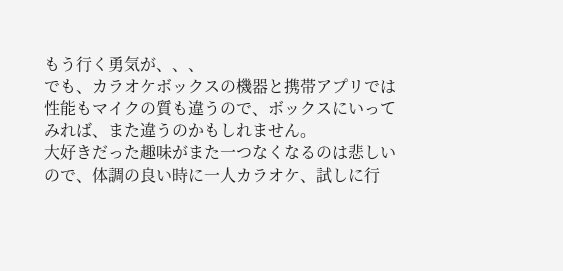もう行く勇気が、、、
でも、カラオケボックスの機器と携帯アプリでは性能もマイクの質も違うので、ボックスにいってみれば、また違うのかもしれません。
大好きだった趣味がまた一つなくなるのは悲しいので、体調の良い時に一人カラオケ、試しに行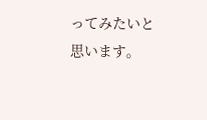ってみたいと思います。